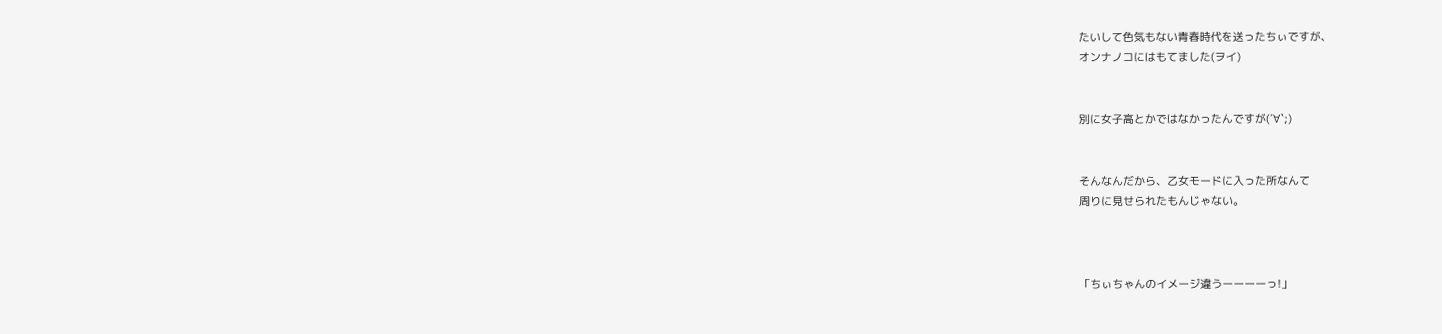たいして色気もない青春時代を送ったちぃですが、
オンナノコにはもてました(ヲイ)


別に女子高とかではなかったんですが(´∀`;)


そんなんだから、乙女モードに入った所なんて
周りに見せられたもんじゃない。



「ちぃちゃんのイメージ違うーーーーっ!」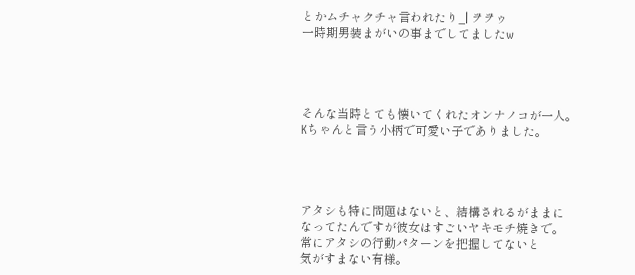とかムチャクチャ言われたり_| ヲヲゥ
一時期男装まがいの事までしてましたw




そんな当時とても懐いてくれたオンナノコが一人。
Kちゃんと言う小柄で可愛い子でありました。




アタシも特に問題はないと、結構されるがままに
なってたんですが彼女はすごいヤキモチ焼きで。
常にアタシの行動パターンを把握してないと
気がすまない有様。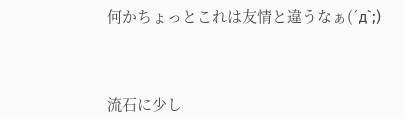何かちょっとこれは友情と違うなぁ(´д`;)



流石に少し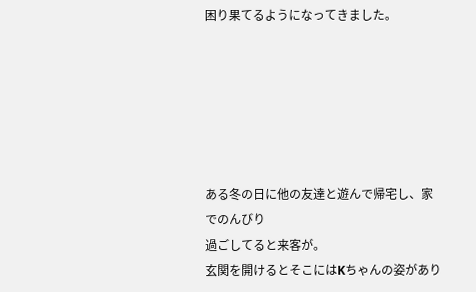困り果てるようになってきました。






ある冬の日に他の友達と遊んで帰宅し、家でのんびり
過ごしてると来客が。
玄関を開けるとそこにはKちゃんの姿があり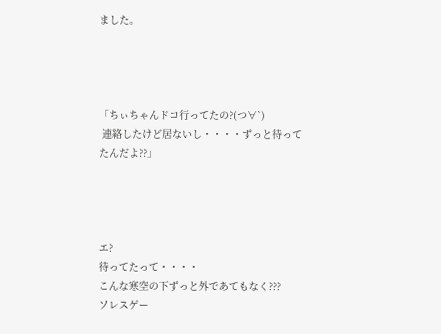ました。




「ちぃちゃんドコ行ってたの?(つ∀`)
 連絡したけど居ないし・・・・ずっと待ってたんだよ??」




エ?
待ってたって・・・・
こんな寒空の下ずっと外であてもなく???
ソレスゲー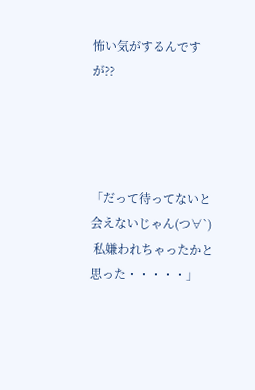怖い気がするんですが??




「だって待ってないと会えないじゃん(つ∀`)
 私嫌われちゃったかと思った・・・・・」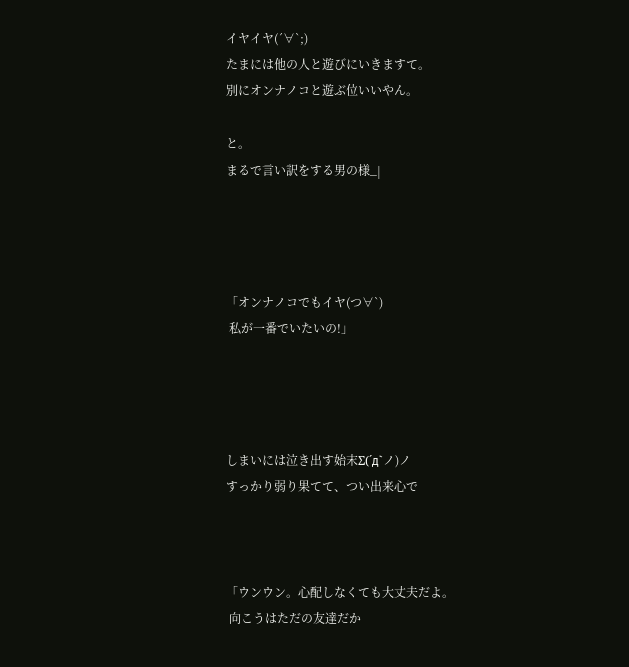イヤイヤ(´∀`;)
たまには他の人と遊びにいきますて。
別にオンナノコと遊ぶ位いいやん。

と。
まるで言い訳をする男の様_|




「オンナノコでもイヤ(つ∀`)
 私が一番でいたいの!」




しまいには泣き出す始末Σ(´д`ノ)ノ
すっかり弱り果てて、つい出来心で



「ウンウン。心配しなくても大丈夫だよ。
 向こうはただの友達だか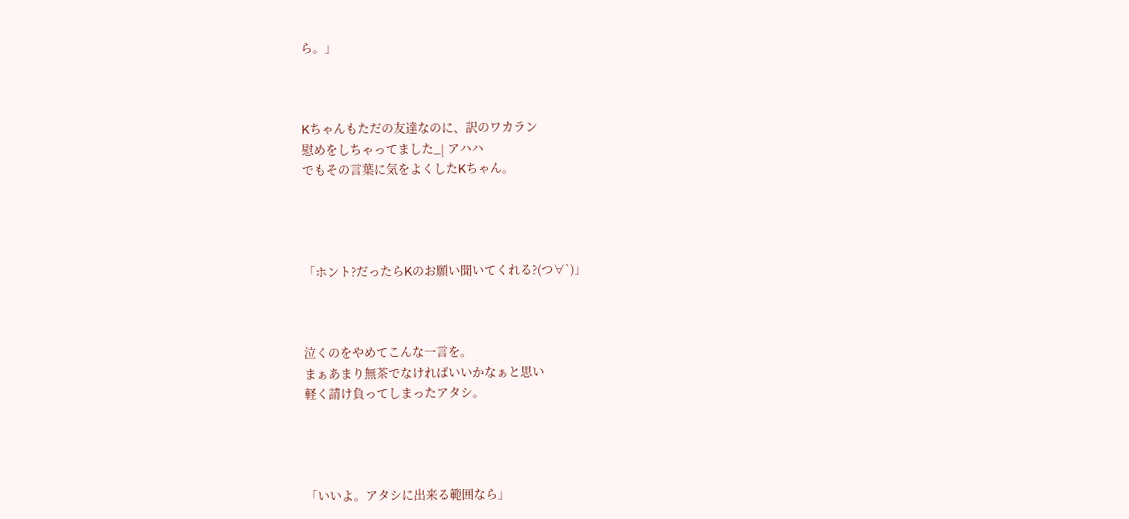ら。」



Kちゃんもただの友達なのに、訳のワカラン
慰めをしちゃってました_| アハハ
でもその言葉に気をよくしたKちゃん。




「ホント?だったらKのお願い聞いてくれる?(つ∀`)」



泣くのをやめてこんな一言を。
まぁあまり無茶でなければいいかなぁと思い
軽く請け負ってしまったアタシ。




「いいよ。アタシに出来る範囲なら」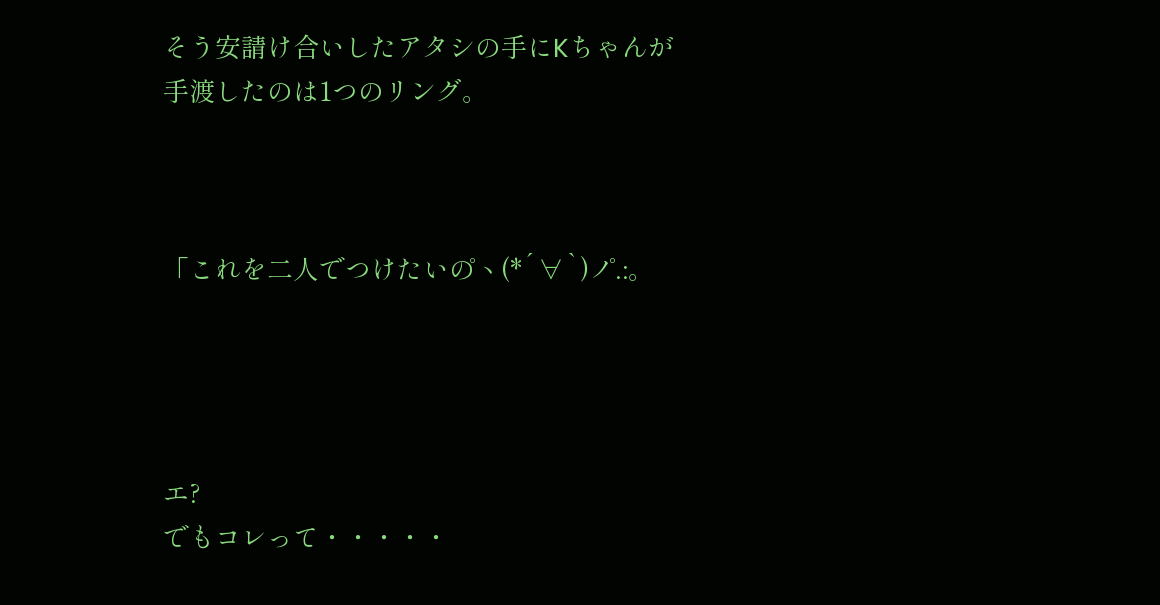そう安請け合いしたアタシの手にKちゃんが
手渡したのは1つのリング。



「これを二人でつけたいの゚ヽ(*´∀`)ノ゚.:。




エ?
でもコレって・・・・・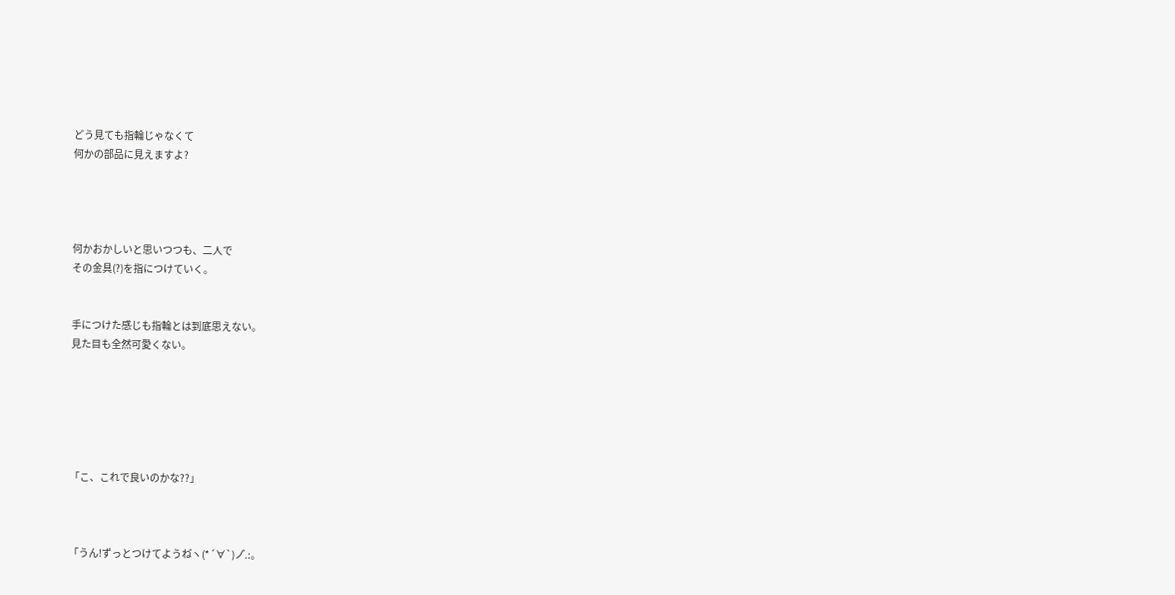どう見ても指輪じゃなくて
何かの部品に見えますよ?




何かおかしいと思いつつも、二人で
その金具(?)を指につけていく。


手につけた感じも指輪とは到底思えない。
見た目も全然可愛くない。






「こ、これで良いのかな??」



「うん!ずっとつけてようね゚ヽ(*´∀`)ノ゚.:。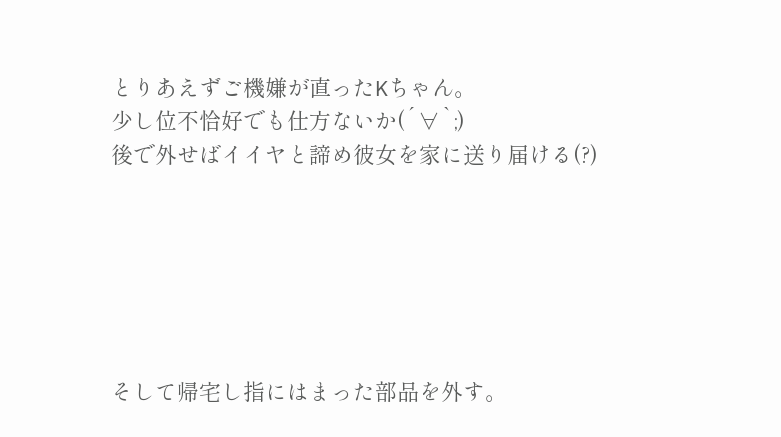とりあえずご機嫌が直ったKちゃん。
少し位不恰好でも仕方ないか(´∀`;)
後で外せばイイヤと諦め彼女を家に送り届ける(?)






そして帰宅し指にはまった部品を外す。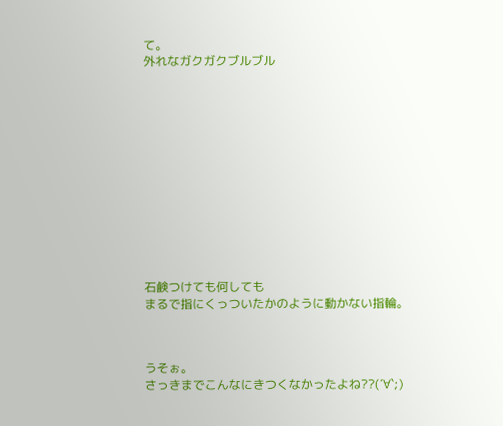て。
外れなガクガクブルブル













石鹸つけても何しても
まるで指にくっついたかのように動かない指輪。



うそぉ。
さっきまでこんなにきつくなかったよね??(´∀`;)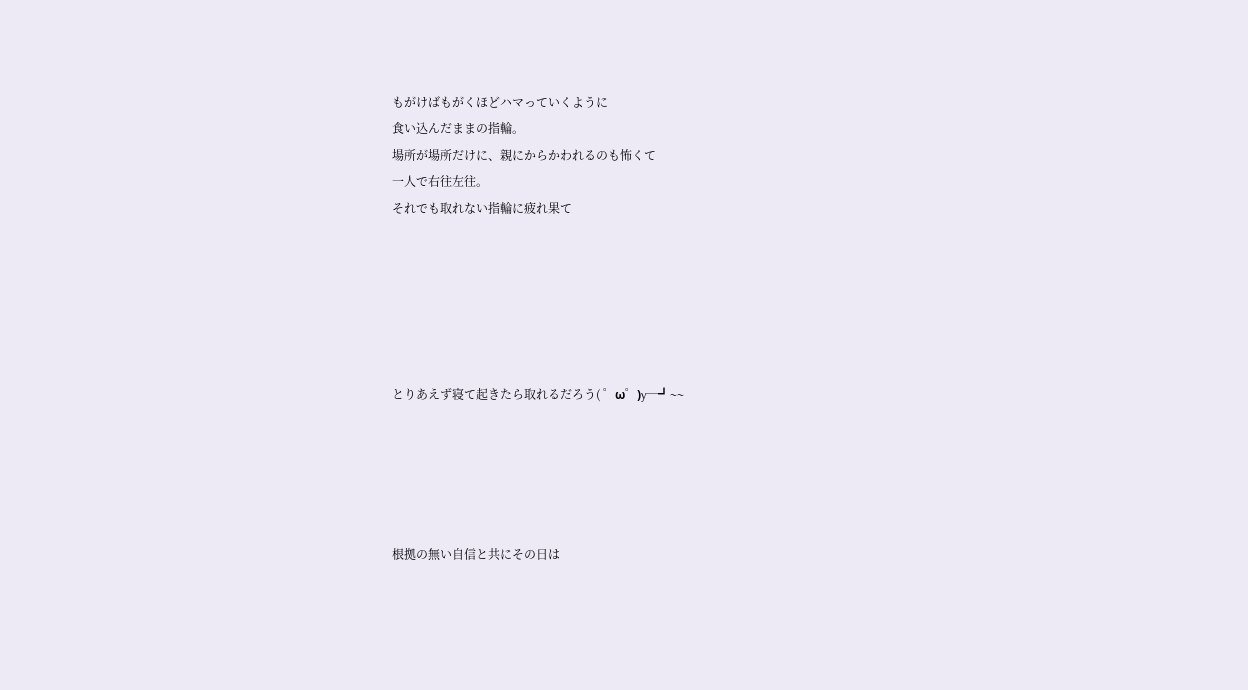もがけばもがくほどハマっていくように
食い込んだままの指輪。
場所が場所だけに、親にからかわれるのも怖くて
一人で右往左往。
それでも取れない指輪に疲れ果て






とりあえず寝て起きたら取れるだろう( ゜ω゜)y─┛~~





根拠の無い自信と共にその日は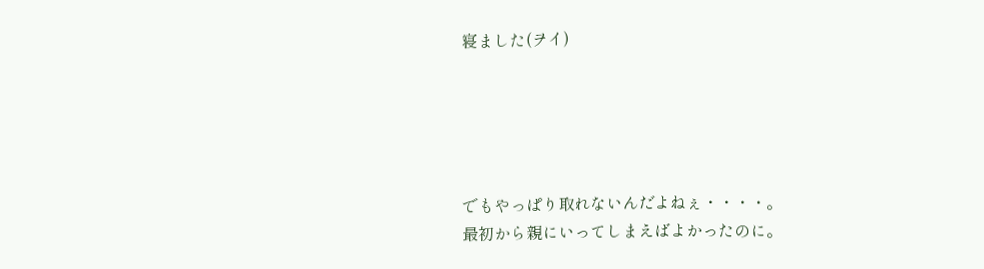寝ました(ヲイ)





でもやっぱり取れないんだよねぇ・・・・。
最初から親にいってしまえばよかったのに。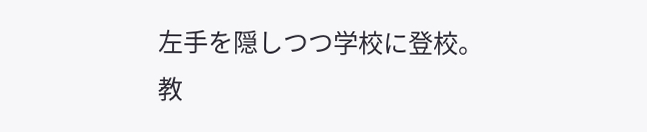左手を隠しつつ学校に登校。
教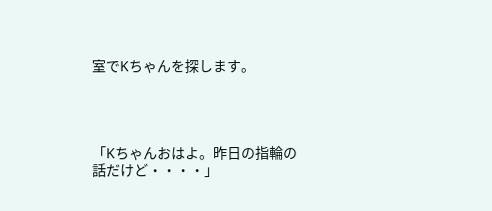室でKちゃんを探します。




「Kちゃんおはよ。昨日の指輪の話だけど・・・・」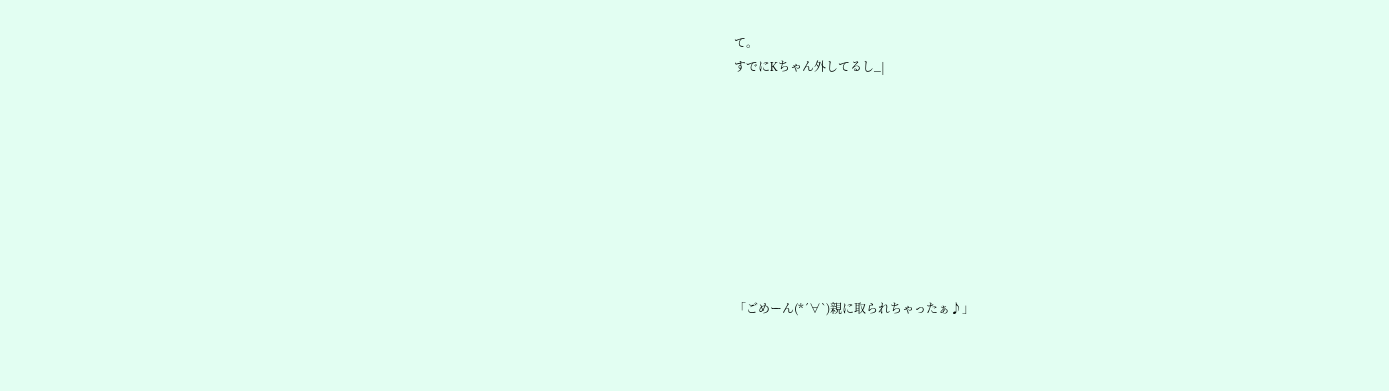て。
すでにKちゃん外してるし_|









「ごめーん(*´∀`)親に取られちゃったぁ♪」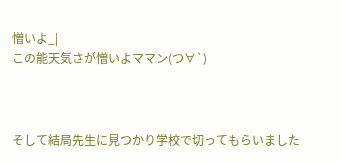憎いよ_|
この能天気さが憎いよママン(つ∀`)



そして結局先生に見つかり学校で切ってもらいました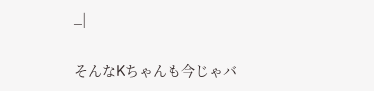_|

そんなKちゃんも今じゃバ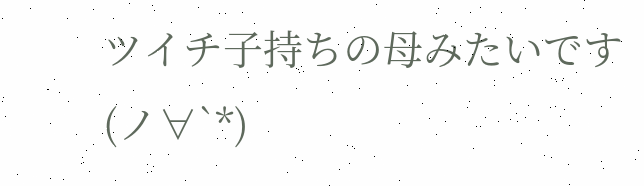ツイチ子持ちの母みたいです(ノ∀`*)